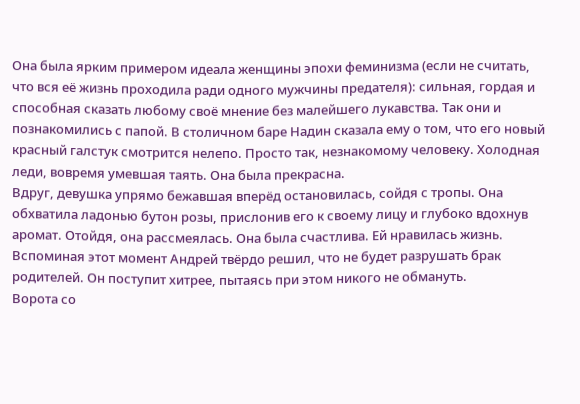Она была ярким примером идеала женщины эпохи феминизма (если не считать, что вся её жизнь проходила ради одного мужчины предателя): сильная, гордая и способная сказать любому своё мнение без малейшего лукавства. Так они и познакомились с папой. В столичном баре Надин сказала ему о том, что его новый красный галстук смотрится нелепо. Просто так, незнакомому человеку. Холодная леди, вовремя умевшая таять. Она была прекрасна.
Вдруг, девушка упрямо бежавшая вперёд остановилась, сойдя с тропы. Она обхватила ладонью бутон розы, прислонив его к своему лицу и глубоко вдохнув аромат. Отойдя, она рассмеялась. Она была счастлива. Ей нравилась жизнь. Вспоминая этот момент Андрей твёрдо решил, что не будет разрушать брак родителей. Он поступит хитрее, пытаясь при этом никого не обмануть.
Ворота со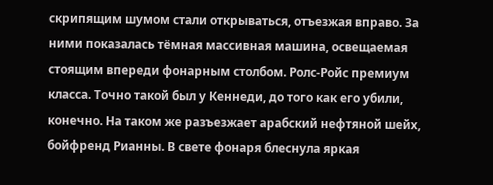скрипящим шумом стали открываться, отъезжая вправо. За ними показалась тёмная массивная машина, освещаемая стоящим впереди фонарным столбом. Ролс-Ройс премиум класса. Точно такой был у Кеннеди, до того как его убили, конечно. На таком же разъезжает арабский нефтяной шейх, бойфренд Рианны. В свете фонаря блеснула яркая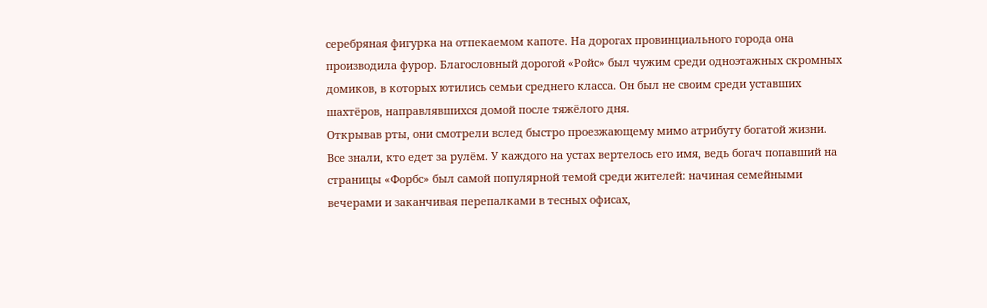серебряная фигурка на отпекаемом капоте. На дорогах провинциального города она производила фурор. Благословный дорогой «Ройс» был чужим среди одноэтажных скромных домиков, в которых ютились семьи среднего класса. Он был не своим среди уставших шахтёров, направлявшихся домой после тяжёлого дня.
Открывав рты, они смотрели вслед быстро проезжающему мимо атрибуту богатой жизни. Все знали, кто едет за рулём. У каждого на устах вертелось его имя, ведь богач попавший на страницы «Форбс» был самой популярной темой среди жителей: начиная семейными вечерами и заканчивая перепалками в тесных офисах,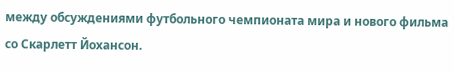между обсуждениями футбольного чемпионата мира и нового фильма со Скарлетт Йохансон.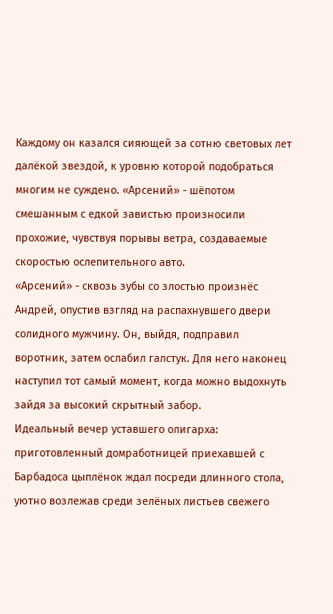Каждому он казался сияющей за сотню световых лет далёкой звездой, к уровню которой подобраться многим не суждено. «Арсений» - шёпотом смешанным с едкой завистью произносили прохожие, чувствуя порывы ветра, создаваемые скоростью ослепительного авто.
«Арсений» - сквозь зубы со злостью произнёс Андрей, опустив взгляд на распахнувшего двери солидного мужчину. Он, выйдя, подправил воротник, затем ослабил галстук. Для него наконец наступил тот самый момент, когда можно выдохнуть зайдя за высокий скрытный забор.
Идеальный вечер уставшего олигарха: приготовленный домработницей приехавшей с Барбадоса цыплёнок ждал посреди длинного стола, уютно возлежав среди зелёных листьев свежего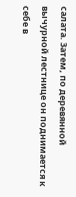салата. Затем, по деревянной вычурной лестнице он поднимается к себе в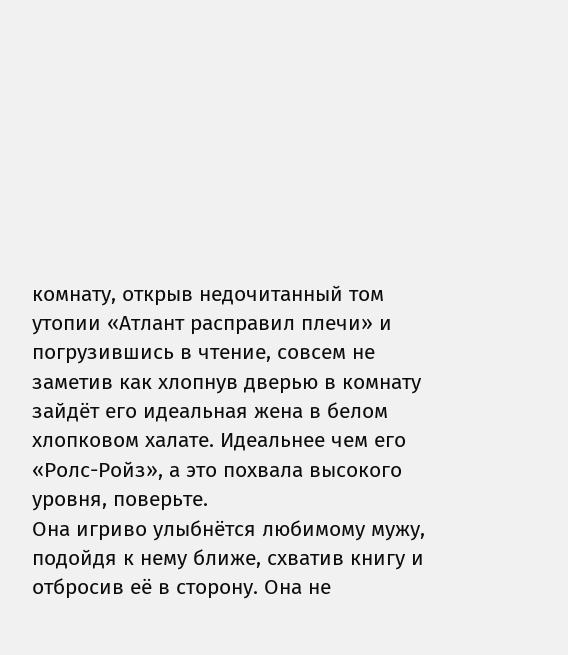комнату, открыв недочитанный том утопии «Атлант расправил плечи» и погрузившись в чтение, совсем не заметив как хлопнув дверью в комнату зайдёт его идеальная жена в белом хлопковом халате. Идеальнее чем его «Ролс-Ройз», а это похвала высокого уровня, поверьте.
Она игриво улыбнётся любимому мужу, подойдя к нему ближе, схватив книгу и отбросив её в сторону. Она не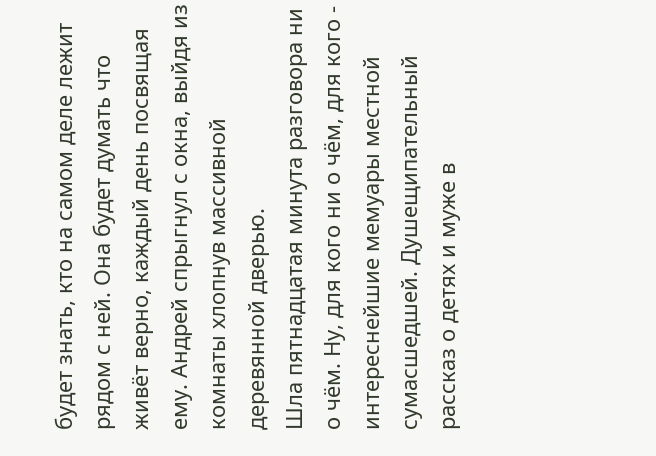будет знать, кто на самом деле лежит рядом с ней. Она будет думать что живёт верно, каждый день посвящая ему. Андрей спрыгнул с окна, выйдя из комнаты хлопнув массивной деревянной дверью.
Шла пятнадцатая минута разговора ни о чём. Ну, для кого ни о чём, для кого - интереснейшие мемуары местной сумасшедшей. Душещипательный рассказ о детях и муже в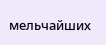мельчайших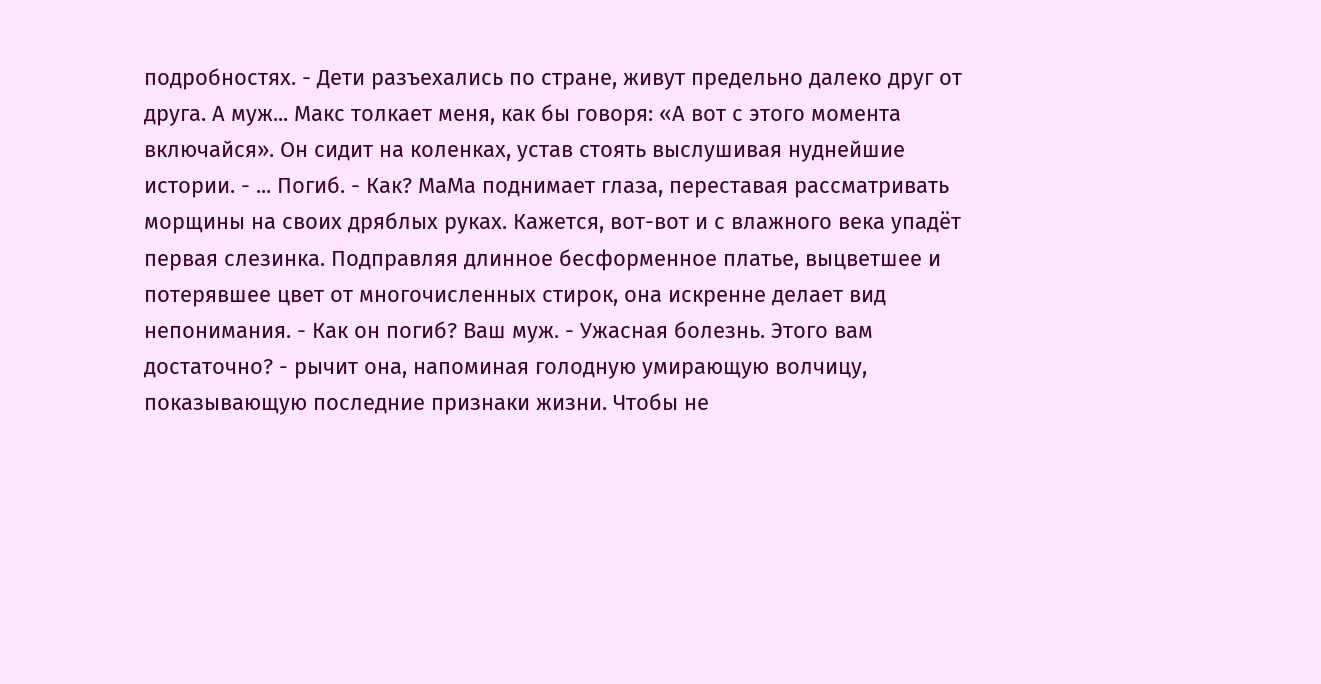подробностях. - Дети разъехались по стране, живут предельно далеко друг от друга. А муж... Макс толкает меня, как бы говоря: «А вот с этого момента включайся». Он сидит на коленках, устав стоять выслушивая нуднейшие истории. - ... Погиб. - Как? МаМа поднимает глаза, переставая рассматривать морщины на своих дряблых руках. Кажется, вот-вот и с влажного века упадёт первая слезинка. Подправляя длинное бесформенное платье, выцветшее и потерявшее цвет от многочисленных стирок, она искренне делает вид непонимания. - Как он погиб? Ваш муж. - Ужасная болезнь. Этого вам достаточно? - рычит она, напоминая голодную умирающую волчицу, показывающую последние признаки жизни. Чтобы не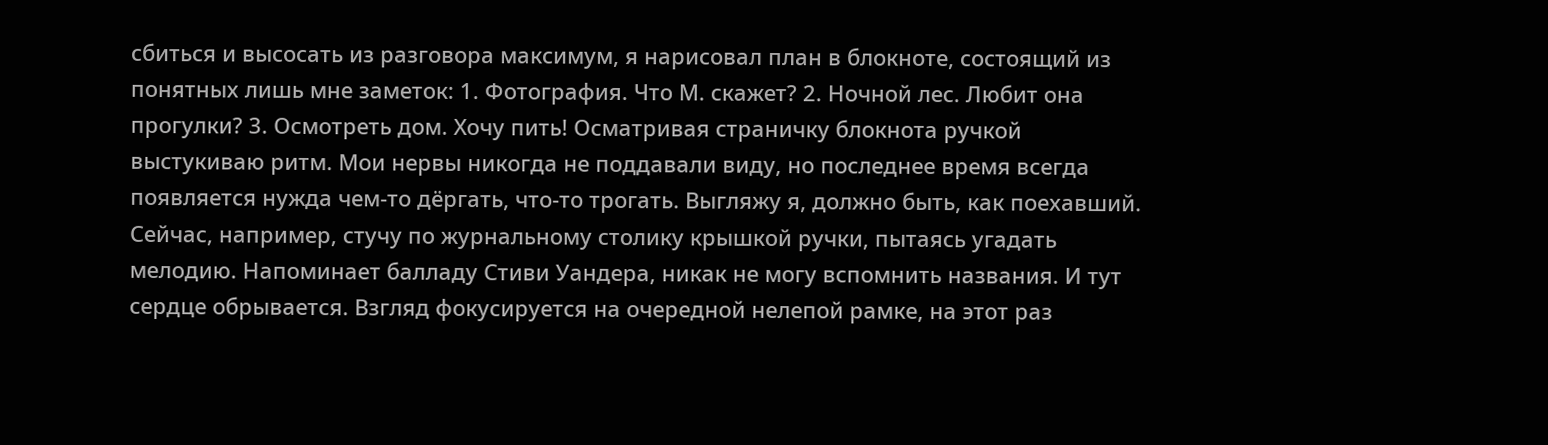сбиться и высосать из разговора максимум, я нарисовал план в блокноте, состоящий из понятных лишь мне заметок: 1. Фотография. Что М. скажет? 2. Ночной лес. Любит она прогулки? 3. Осмотреть дом. Хочу пить! Осматривая страничку блокнота ручкой выстукиваю ритм. Мои нервы никогда не поддавали виду, но последнее время всегда появляется нужда чем-то дёргать, что-то трогать. Выгляжу я, должно быть, как поехавший. Сейчас, например, стучу по журнальному столику крышкой ручки, пытаясь угадать мелодию. Напоминает балладу Стиви Уандера, никак не могу вспомнить названия. И тут сердце обрывается. Взгляд фокусируется на очередной нелепой рамке, на этот раз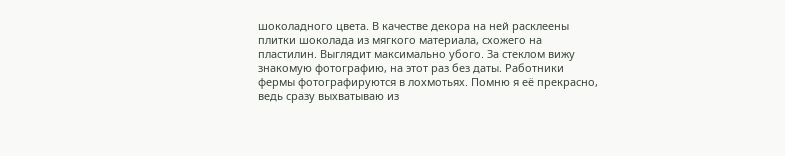шоколадного цвета. В качестве декора на ней расклеены плитки шоколада из мягкого материала, схожего на пластилин. Выглядит максимально убого. За стеклом вижу знакомую фотографию, на этот раз без даты. Работники фермы фотографируются в лохмотьях. Помню я её прекрасно, ведь сразу выхватываю из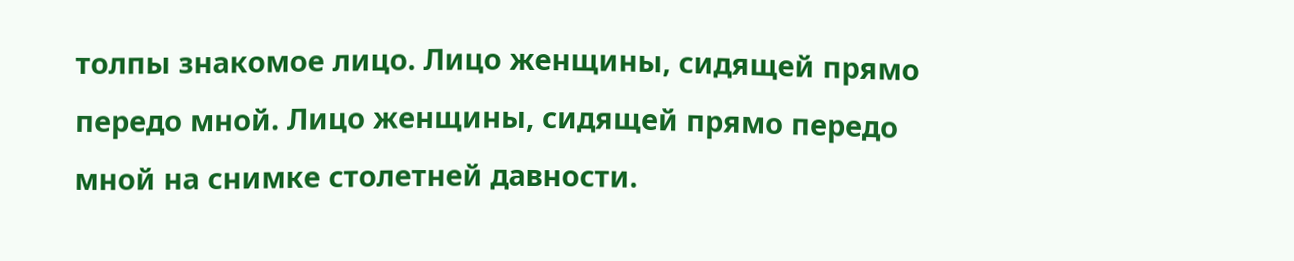толпы знакомое лицо. Лицо женщины, сидящей прямо передо мной. Лицо женщины, сидящей прямо передо мной на снимке столетней давности.